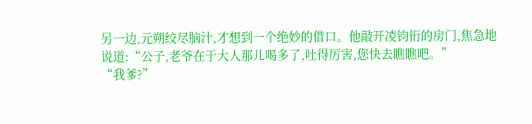另一边,元朔绞尽脑汁,才想到一个绝妙的借口。他敲开凌钧衎的房门,焦急地说道:“公子,老爷在于大人那儿喝多了,吐得厉害,您快去瞧瞧吧。”
“我爹?”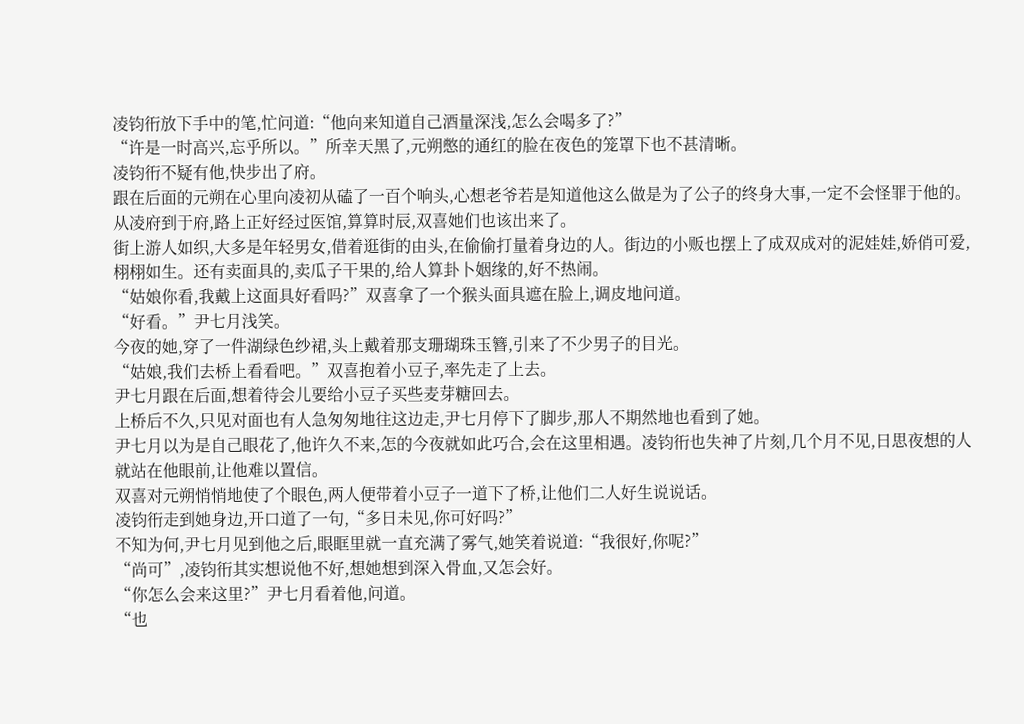凌钧衎放下手中的笔,忙问道:“他向来知道自己酒量深浅,怎么会喝多了?”
“许是一时高兴,忘乎所以。”所幸天黑了,元朔憋的通红的脸在夜色的笼罩下也不甚清晰。
凌钧衎不疑有他,快步出了府。
跟在后面的元朔在心里向凌初从磕了一百个响头,心想老爷若是知道他这么做是为了公子的终身大事,一定不会怪罪于他的。
从凌府到于府,路上正好经过医馆,算算时辰,双喜她们也该出来了。
街上游人如织,大多是年轻男女,借着逛街的由头,在偷偷打量着身边的人。街边的小贩也摆上了成双成对的泥娃娃,娇俏可爱,栩栩如生。还有卖面具的,卖瓜子干果的,给人算卦卜姻缘的,好不热闹。
“姑娘你看,我戴上这面具好看吗?”双喜拿了一个猴头面具遮在脸上,调皮地问道。
“好看。”尹七月浅笑。
今夜的她,穿了一件湖绿色纱裙,头上戴着那支珊瑚珠玉簪,引来了不少男子的目光。
“姑娘,我们去桥上看看吧。”双喜抱着小豆子,率先走了上去。
尹七月跟在后面,想着待会儿要给小豆子买些麦芽糖回去。
上桥后不久,只见对面也有人急匆匆地往这边走,尹七月停下了脚步,那人不期然地也看到了她。
尹七月以为是自己眼花了,他许久不来,怎的今夜就如此巧合,会在这里相遇。凌钧衎也失神了片刻,几个月不见,日思夜想的人就站在他眼前,让他难以置信。
双喜对元朔悄悄地使了个眼色,两人便带着小豆子一道下了桥,让他们二人好生说说话。
凌钧衎走到她身边,开口道了一句,“多日未见,你可好吗?”
不知为何,尹七月见到他之后,眼眶里就一直充满了雾气,她笑着说道:“我很好,你呢?”
“尚可”,凌钧衎其实想说他不好,想她想到深入骨血,又怎会好。
“你怎么会来这里?”尹七月看着他,问道。
“也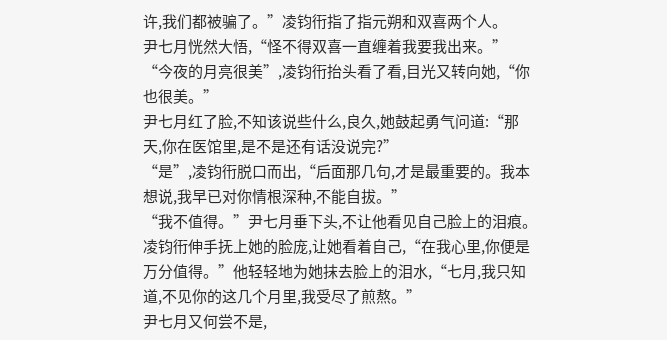许,我们都被骗了。”凌钧衎指了指元朔和双喜两个人。
尹七月恍然大悟,“怪不得双喜一直缠着我要我出来。”
“今夜的月亮很美”,凌钧衎抬头看了看,目光又转向她,“你也很美。”
尹七月红了脸,不知该说些什么,良久,她鼓起勇气问道:“那天,你在医馆里,是不是还有话没说完?”
“是”,凌钧衎脱口而出,“后面那几句,才是最重要的。我本想说,我早已对你情根深种,不能自拔。”
“我不值得。”尹七月垂下头,不让他看见自己脸上的泪痕。
凌钧衎伸手抚上她的脸庞,让她看着自己,“在我心里,你便是万分值得。”他轻轻地为她抹去脸上的泪水,“七月,我只知道,不见你的这几个月里,我受尽了煎熬。”
尹七月又何尝不是,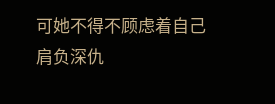可她不得不顾虑着自己肩负深仇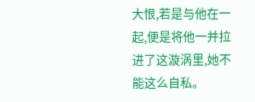大恨,若是与他在一起,便是将他一并拉进了这漩涡里,她不能这么自私。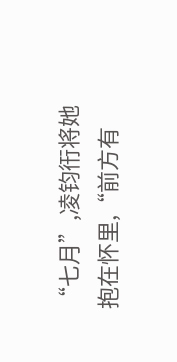“七月”,凌钧衎将她抱在怀里,“前方有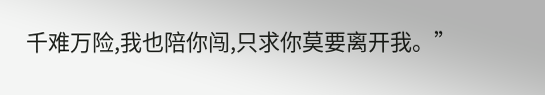千难万险,我也陪你闯,只求你莫要离开我。”